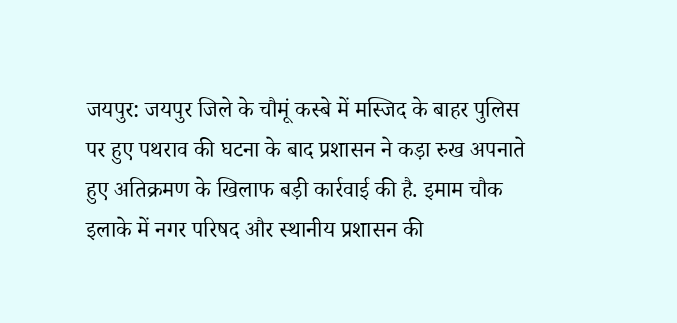जयपुर: जयपुर जिले के चौमूं कस्बे में मस्जिद के बाहर पुलिस पर हुए पथराव की घटना के बाद प्रशासन ने कड़ा रुख अपनाते हुए अतिक्रमण के खिलाफ बड़ी कार्रवाई की है. इमाम चौक इलाके में नगर परिषद और स्थानीय प्रशासन की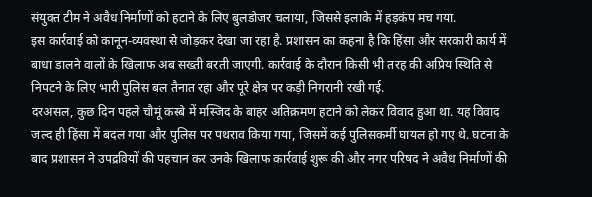संयुक्त टीम ने अवैध निर्माणों को हटाने के लिए बुलडोजर चलाया, जिससे इलाके में हड़कंप मच गया.
इस कार्रवाई को कानून-व्यवस्था से जोड़कर देखा जा रहा है. प्रशासन का कहना है कि हिंसा और सरकारी कार्य में बाधा डालने वालों के खिलाफ अब सख्ती बरती जाएगी. कार्रवाई के दौरान किसी भी तरह की अप्रिय स्थिति से निपटने के लिए भारी पुलिस बल तैनात रहा और पूरे क्षेत्र पर कड़ी निगरानी रखी गई.
दरअसल, कुछ दिन पहले चौमूं कस्बे में मस्जिद के बाहर अतिक्रमण हटाने को लेकर विवाद हुआ था. यह विवाद जल्द ही हिंसा में बदल गया और पुलिस पर पथराव किया गया, जिसमें कई पुलिसकर्मी घायल हो गए थे. घटना के बाद प्रशासन ने उपद्रवियों की पहचान कर उनके खिलाफ कार्रवाई शुरू की और नगर परिषद ने अवैध निर्माणों की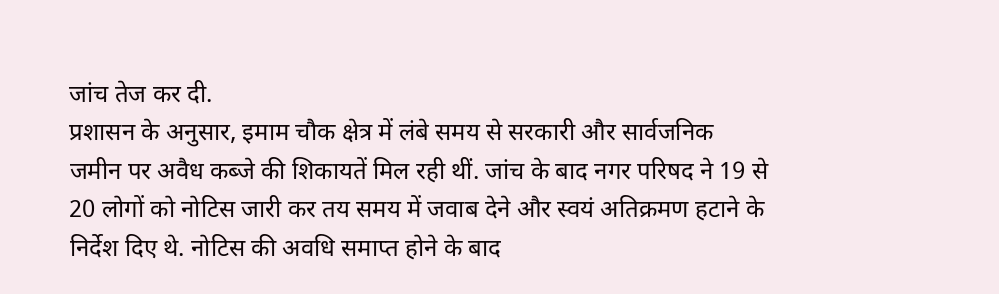जांच तेज कर दी.
प्रशासन के अनुसार, इमाम चौक क्षेत्र में लंबे समय से सरकारी और सार्वजनिक जमीन पर अवैध कब्जे की शिकायतें मिल रही थीं. जांच के बाद नगर परिषद ने 19 से 20 लोगों को नोटिस जारी कर तय समय में जवाब देने और स्वयं अतिक्रमण हटाने के निर्देश दिए थे. नोटिस की अवधि समाप्त होने के बाद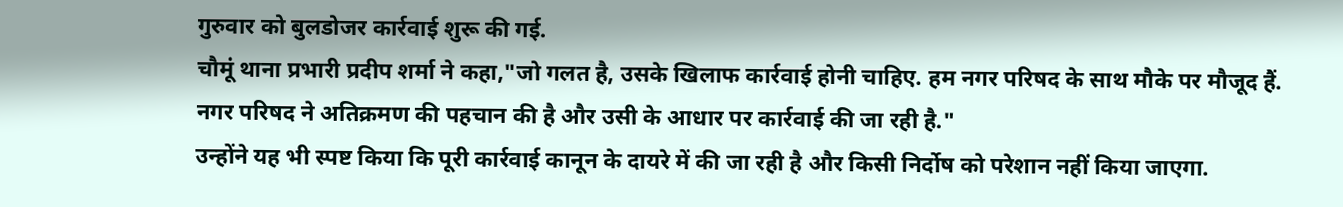गुरुवार को बुलडोजर कार्रवाई शुरू की गई.
चौमूं थाना प्रभारी प्रदीप शर्मा ने कहा,"जो गलत है, उसके खिलाफ कार्रवाई होनी चाहिए. हम नगर परिषद के साथ मौके पर मौजूद हैं. नगर परिषद ने अतिक्रमण की पहचान की है और उसी के आधार पर कार्रवाई की जा रही है."
उन्होंने यह भी स्पष्ट किया कि पूरी कार्रवाई कानून के दायरे में की जा रही है और किसी निर्दोष को परेशान नहीं किया जाएगा.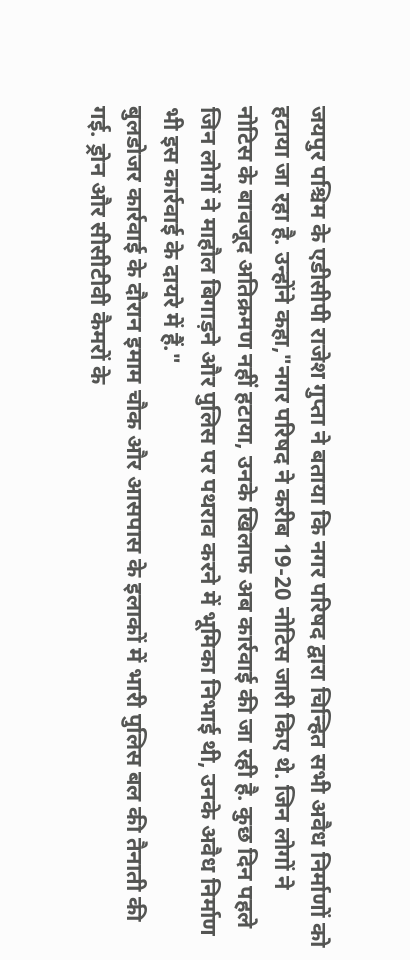जयपुर पश्चिम के एडीसीपी राजेश गुप्ता ने बताया कि नगर परिषद द्वारा चिन्हित सभी अवैध निर्माणों को हटाया जा रहा है. उन्होंने कहा,"नगर परिषद ने करीब 19-20 नोटिस जारी किए थे. जिन लोगों ने नोटिस के बावजूद अतिक्रमण नहीं हटाया, उनके खिलाफ अब कार्रवाई की जा रही है. कुछ दिन पहले जिन लोगों ने माहौल बिगाड़ने और पुलिस पर पथराव करने में भूमिका निभाई थी, उनके अवैध निर्माण भी इस कार्रवाई के दायरे में हैं."
बुलडोजर कार्रवाई के दौरान इमाम चौक और आसपास के इलाकों में भारी पुलिस बल की तैनाती की गई. ड्रोन और सीसीटीवी कैमरों के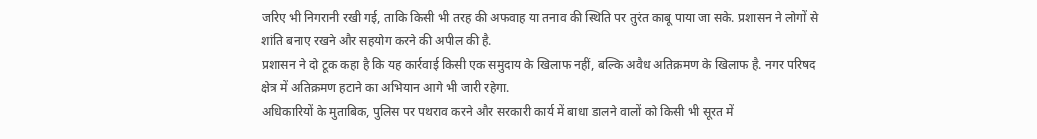जरिए भी निगरानी रखी गई, ताकि किसी भी तरह की अफवाह या तनाव की स्थिति पर तुरंत काबू पाया जा सके. प्रशासन ने लोगों से शांति बनाए रखने और सहयोग करने की अपील की है.
प्रशासन ने दो टूक कहा है कि यह कार्रवाई किसी एक समुदाय के खिलाफ नहीं, बल्कि अवैध अतिक्रमण के खिलाफ है. नगर परिषद क्षेत्र में अतिक्रमण हटाने का अभियान आगे भी जारी रहेगा.
अधिकारियों के मुताबिक, पुलिस पर पथराव करने और सरकारी कार्य में बाधा डालने वालों को किसी भी सूरत में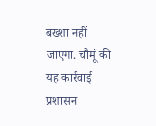बख्शा नहीं जाएगा. चौमूं की यह कार्रवाई प्रशासन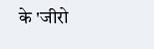के 'जीरो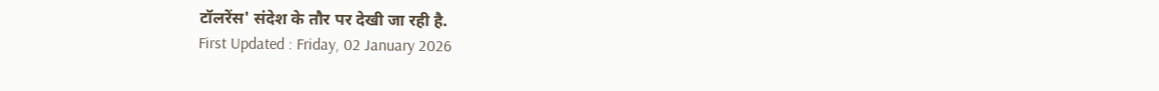टॉलरेंस' संदेश के तौर पर देखी जा रही है.
First Updated : Friday, 02 January 2026